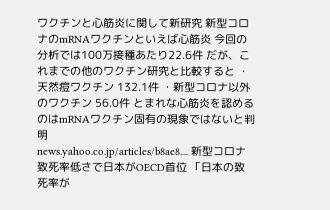ワクチンと心筋炎に関して新研究 新型コロナのmRNAワクチンといえば心筋炎 今回の分析では100万接種あたり22.6件 だが、これまでの他のワクチン研究と比較すると ・天然痘ワクチン 132.1件 ・新型コロナ以外のワクチン 56.0件 とまれな心筋炎を認めるのはmRNAワクチン固有の現象ではないと判明
news.yahoo.co.jp/articles/b8ae8… 新型コロナ致死率低さで日本がOECD首位 「日本の致死率が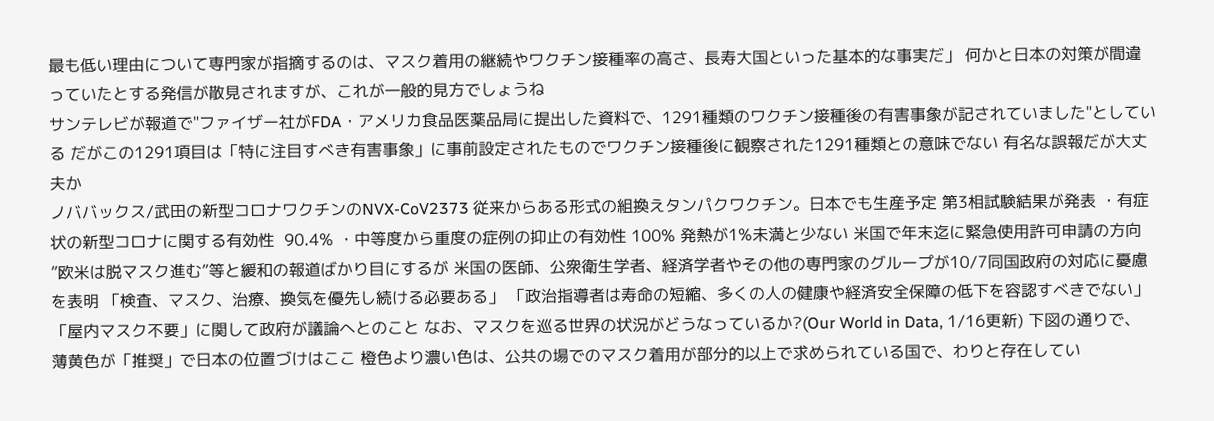最も低い理由について専門家が指摘するのは、マスク着用の継続やワクチン接種率の高さ、長寿大国といった基本的な事実だ」 何かと日本の対策が間違っていたとする発信が散見されますが、これが一般的見方でしょうね
サンテレビが報道で"ファイザー社がFDA・アメリカ食品医薬品局に提出した資料で、1291種類のワクチン接種後の有害事象が記されていました"としている だがこの1291項目は「特に注目すべき有害事象」に事前設定されたものでワクチン接種後に観察された1291種類との意味でない 有名な誤報だが大丈夫か
ノババックス/武田の新型コロナワクチンのNVX-CoV2373 従来からある形式の組換えタンパクワクチン。日本でも生産予定 第3相試験結果が発表 ・有症状の新型コロナに関する有効性  90.4% ・中等度から重度の症例の抑止の有効性 100% 発熱が1%未満と少ない 米国で年末迄に緊急使用許可申請の方向
”欧米は脱マスク進む”等と緩和の報道ばかり目にするが 米国の医師、公衆衛生学者、経済学者やその他の専門家のグループが10/7同国政府の対応に憂慮を表明 「検査、マスク、治療、換気を優先し続ける必要ある」 「政治指導者は寿命の短縮、多くの人の健康や経済安全保障の低下を容認すべきでない」
「屋内マスク不要」に関して政府が議論へとのこと なお、マスクを巡る世界の状況がどうなっているか?(Our World in Data, 1/16更新) 下図の通りで、薄黄色が「推奨」で日本の位置づけはここ 橙色より濃い色は、公共の場でのマスク着用が部分的以上で求められている国で、わりと存在してい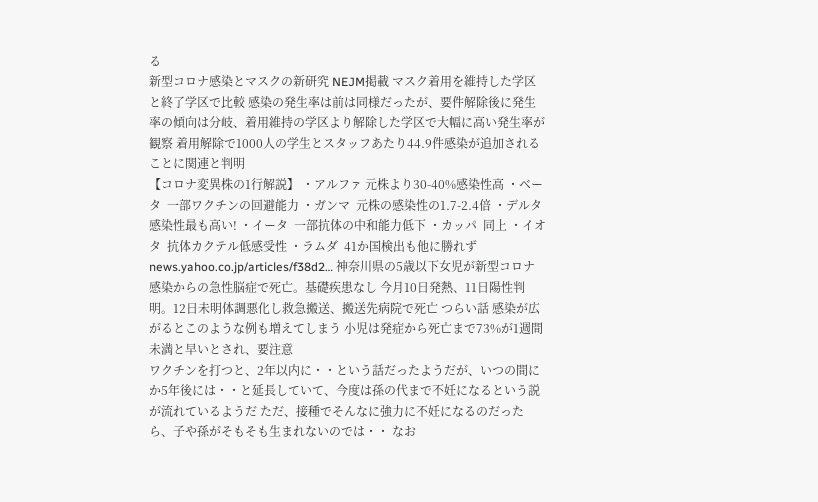る
新型コロナ感染とマスクの新研究 NEJM掲載 マスク着用を維持した学区と終了学区で比較 感染の発生率は前は同様だったが、要件解除後に発生率の傾向は分岐、着用維持の学区より解除した学区で大幅に高い発生率が観察 着用解除で1000人の学生とスタッフあたり44.9件感染が追加されることに関連と判明
【コロナ変異株の1行解説】 ・アルファ 元株より30-40%感染性高 ・ベータ  一部ワクチンの回避能力 ・ガンマ  元株の感染性の1.7-2.4倍 ・デルタ  感染性最も高い! ・イータ  一部抗体の中和能力低下 ・カッパ  同上 ・イオタ  抗体カクテル低感受性 ・ラムダ  41か国検出も他に勝れず
news.yahoo.co.jp/articles/f38d2… 神奈川県の5歳以下女児が新型コロナ感染からの急性脳症で死亡。基礎疾患なし 今月10日発熱、11日陽性判明。12日未明体調悪化し救急搬送、搬送先病院で死亡 つらい話 感染が広がるとこのような例も増えてしまう 小児は発症から死亡まで73%が1週間未満と早いとされ、要注意
ワクチンを打つと、2年以内に・・という話だったようだが、いつの間にか5年後には・・と延長していて、今度は孫の代まで不妊になるという説が流れているようだ ただ、接種でそんなに強力に不妊になるのだったら、子や孫がそもそも生まれないのでは・・ なお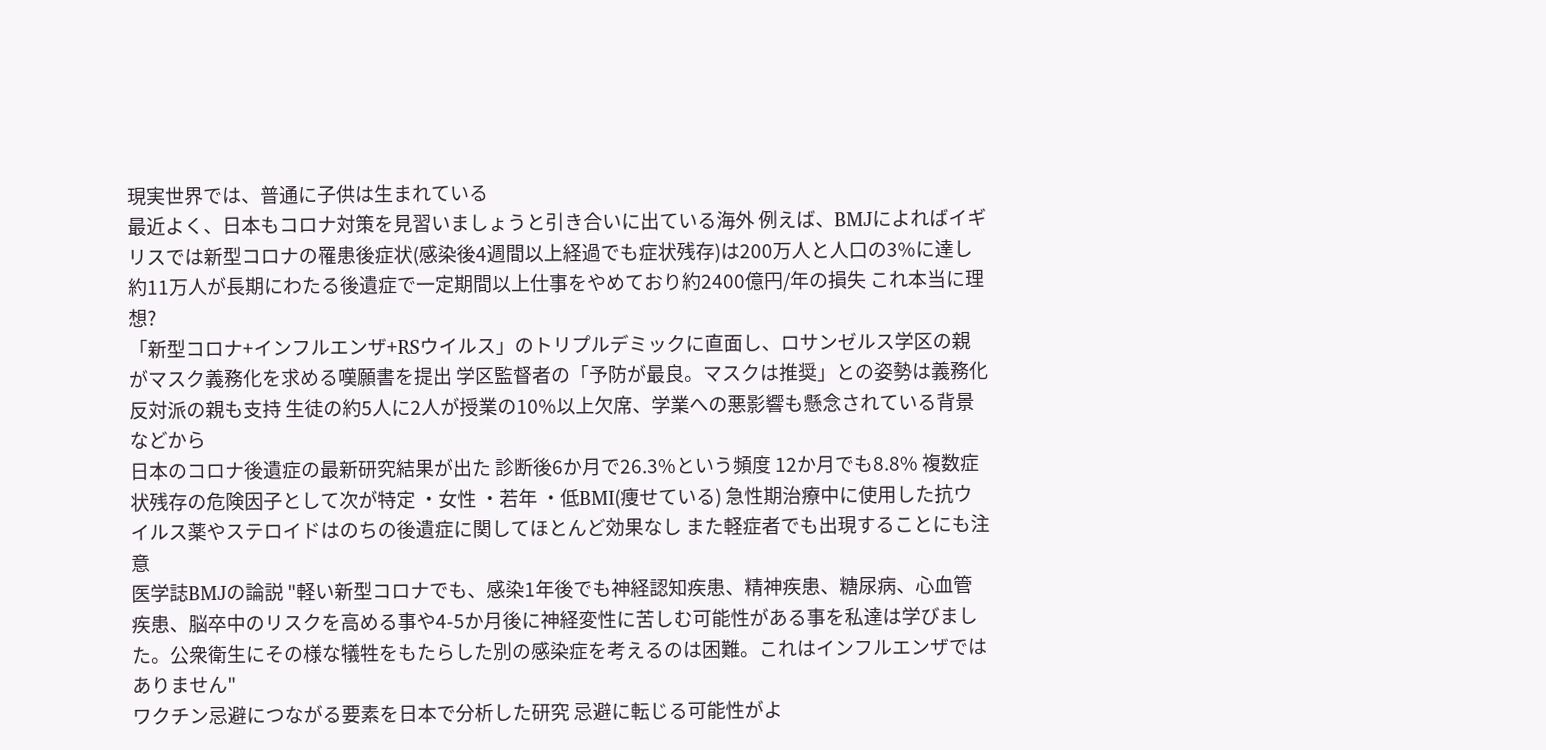現実世界では、普通に子供は生まれている
最近よく、日本もコロナ対策を見習いましょうと引き合いに出ている海外 例えば、BMJによればイギリスでは新型コロナの罹患後症状(感染後4週間以上経過でも症状残存)は200万人と人口の3%に達し 約11万人が長期にわたる後遺症で一定期間以上仕事をやめており約2400億円/年の損失 これ本当に理想?
「新型コロナ+インフルエンザ+RSウイルス」のトリプルデミックに直面し、ロサンゼルス学区の親がマスク義務化を求める嘆願書を提出 学区監督者の「予防が最良。マスクは推奨」との姿勢は義務化反対派の親も支持 生徒の約5人に2人が授業の10%以上欠席、学業への悪影響も懸念されている背景などから
日本のコロナ後遺症の最新研究結果が出た 診断後6か月で26.3%という頻度 12か月でも8.8% 複数症状残存の危険因子として次が特定 ・女性 ・若年 ・低BMI(痩せている) 急性期治療中に使用した抗ウイルス薬やステロイドはのちの後遺症に関してほとんど効果なし また軽症者でも出現することにも注意
医学誌BMJの論説 "軽い新型コロナでも、感染1年後でも神経認知疾患、精神疾患、糖尿病、心血管疾患、脳卒中のリスクを高める事や4-5か月後に神経変性に苦しむ可能性がある事を私達は学びました。公衆衛生にその様な犠牲をもたらした別の感染症を考えるのは困難。これはインフルエンザではありません"
ワクチン忌避につながる要素を日本で分析した研究 忌避に転じる可能性がよ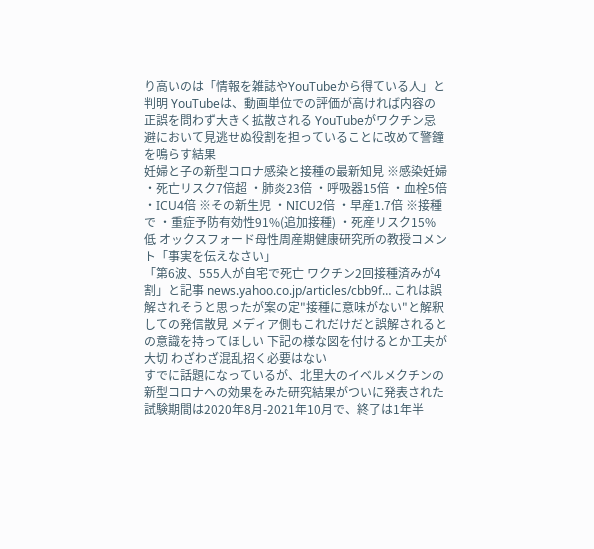り高いのは「情報を雑誌やYouTubeから得ている人」と判明 YouTubeは、動画単位での評価が高ければ内容の正誤を問わず大きく拡散される YouTubeがワクチン忌避において見逃せぬ役割を担っていることに改めて警鐘を鳴らす結果
妊婦と子の新型コロナ感染と接種の最新知見 ※感染妊婦 ・死亡リスク7倍超 ・肺炎23倍 ・呼吸器15倍 ・血栓5倍 ・ICU4倍 ※その新生児 ・NICU2倍 ・早産1.7倍 ※接種で ・重症予防有効性91%(追加接種) ・死産リスク15%低 オックスフォード母性周産期健康研究所の教授コメント「事実を伝えなさい」
「第6波、555人が自宅で死亡 ワクチン2回接種済みが4割」と記事 news.yahoo.co.jp/articles/cbb9f… これは誤解されそうと思ったが案の定"接種に意味がない"と解釈しての発信散見 メディア側もこれだけだと誤解されるとの意識を持ってほしい 下記の様な図を付けるとか工夫が大切 わざわざ混乱招く必要はない
すでに話題になっているが、北里大のイベルメクチンの新型コロナへの効果をみた研究結果がついに発表された 試験期間は2020年8月-2021年10月で、終了は1年半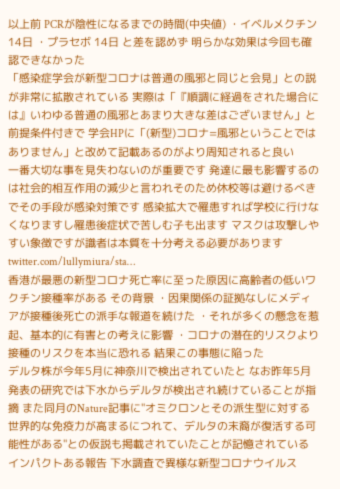以上前 PCRが陰性になるまでの時間(中央値) ・イベルメクチン 14日 ・プラセボ 14日 と差を認めず 明らかな効果は今回も確認できなかった
「感染症学会が新型コロナは普通の風邪と同じと会見」との説が非常に拡散されている 実際は「『順調に経過をされた場合には』いわゆる普通の風邪とあまり大きな差はございません」と前提条件付きで 学会HPに「(新型)コロナ=風邪ということではありません」と改めて記載あるのがより周知されると良い
一番大切な事を見失わないのが重要です 発達に最も影響するのは社会的相互作用の減少と言われそのため休校等は避けるべきでその手段が感染対策です 感染拡大で罹患すれば学校に行けなくなりますし罹患後症状で苦しむ子も出ます マスクは攻撃しやすい象徴ですが識者は本質を十分考える必要があります twitter.com/lullymiura/sta…
香港が最悪の新型コロナ死亡率に至った原因に高齢者の低いワクチン接種率がある その背景 ・因果関係の証拠なしにメディアが接種後死亡の派手な報道を続けた ・それが多くの懸念を惹起、基本的に有害との考えに影響 ・コロナの潜在的リスクより接種のリスクを本当に恐れる 結果この事態に陥った
デルタ株が今年5月に神奈川で検出されていたと なお昨年5月発表の研究では下水からデルタが検出され続けていることが指摘 また同月のNature記事に"オミクロンとその派生型に対する世界的な免疫力が高まるにつれて、デルタの末裔が復活する可能性がある"との仮説も掲載されていたことが記憶されている
インパクトある報告 下水調査で異様な新型コロナウイルス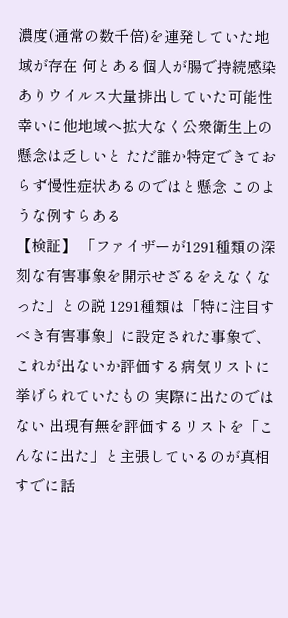濃度(通常の数千倍)を連発していた地域が存在 何とある個人が腸で持続感染ありウイルス大量排出していた可能性 幸いに他地域へ拡大なく公衆衛生上の懸念は乏しいと ただ誰か特定できておらず慢性症状あるのではと懸念 このような例すらある
【検証】 「ファイザーが1291種類の深刻な有害事象を開示せざるをえなくなった」との説 1291種類は「特に注目すべき有害事象」に設定された事象で、これが出ないか評価する病気リストに挙げられていたもの 実際に出たのではない 出現有無を評価するリストを「こんなに出た」と主張しているのが真相
すでに話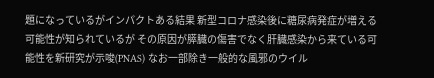題になっているがインパクトある結果 新型コロナ感染後に糖尿病発症が増える可能性が知られているが その原因が膵臓の傷害でなく肝臓感染から来ている可能性を新研究が示唆(PNAS) なお一部除き一般的な風邪のウイル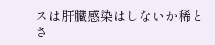スは肝臓感染はしないか稀とさ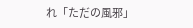れ「ただの風邪」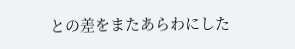との差をまたあらわにした